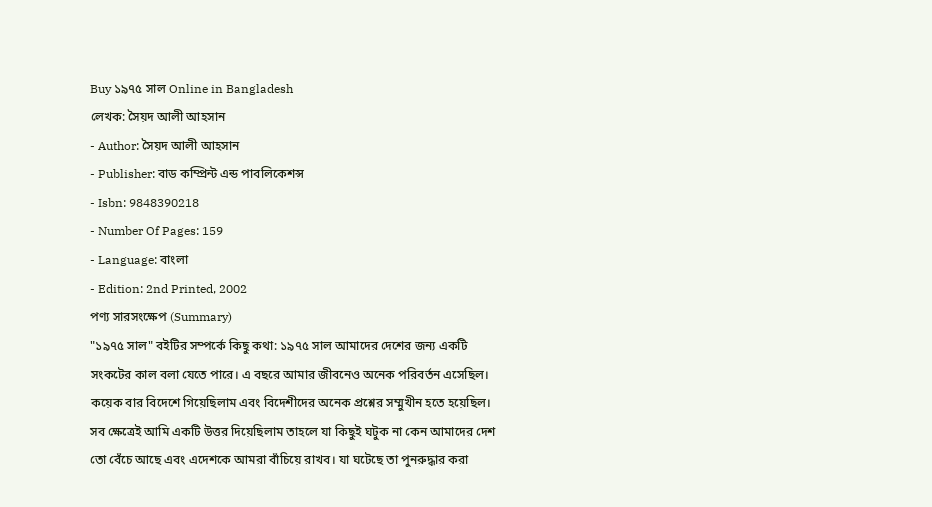Buy ১৯৭৫ সাল Online in Bangladesh
লেখক: সৈয়দ আলী আহসান
- Author: সৈয়দ আলী আহসান
- Publisher: বাড কম্প্রিন্ট এন্ড পাবলিকেশন্স
- Isbn: 9848390218
- Number Of Pages: 159
- Language: বাংলা
- Edition: 2nd Printed, 2002
পণ্য সারসংক্ষেপ (Summary)
"১৯৭৫ সাল" বইটির সম্পর্কে কিছু কথা: ১৯৭৫ সাল আমাদের দেশের জন্য একটি সংকটের কাল বলা যেতে পারে। এ বছরে আমার জীবনেও অনেক পরিবর্তন এসেছিল। কয়েক বার বিদেশে গিয়েছিলাম এবং বিদেশীদের অনেক প্রশ্নের সম্মুখীন হতে হয়েছিল। সব ক্ষেত্রেই আমি একটি উত্তর দিয়েছিলাম তাহলে যা কিছুই ঘটুক না কেন আমাদের দেশ তো বেঁচে আছে এবং এদেশকে আমরা বাঁচিয়ে রাখব। যা ঘটেছে তা পুনরুদ্ধার করা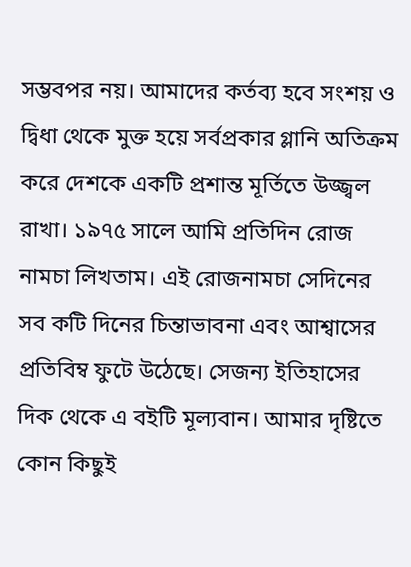সম্ভবপর নয়। আমাদের কর্তব্য হবে সংশয় ও দ্বিধা থেকে মুক্ত হয়ে সর্বপ্রকার গ্লানি অতিক্রম করে দেশকে একটি প্রশান্ত মূর্তিতে উজ্জ্বল রাখা। ১৯৭৫ সালে আমি প্রতিদিন রোজ নামচা লিখতাম। এই রোজনামচা সেদিনের সব কটি দিনের চিন্তাভাবনা এবং আশ্বাসের প্রতিবিম্ব ফুটে উঠেছে। সেজন্য ইতিহাসের দিক থেকে এ বইটি মূল্যবান। আমার দৃষ্টিতে কোন কিছুই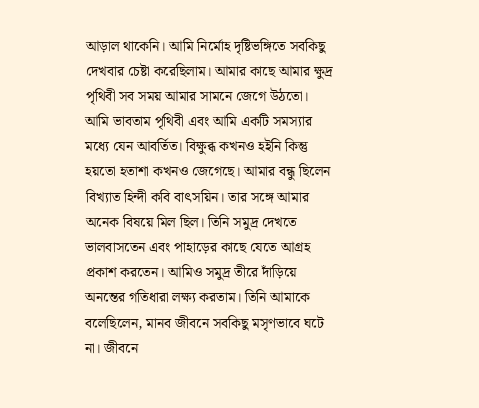আড়াল থাকেনি। আমি নির্মোহ দৃষ্টিভঙ্গিতে সবকিছু দেখবার চেষ্টা করেছিলাম। আমার কাছে আমার ক্ষুদ্র পৃথিবী সব সময় আমার সামনে জেগে উঠতো। আমি ভাবতাম পৃথিবী এবং আমি একটি সমস্যার মধ্যে যেন আবর্তিত। বিক্ষুব্ধ কখনও হইনি কিন্তু হয়তো হতাশা কখনও জেগেছে। আমার বন্ধু ছিলেন বিখ্যাত হিন্দী কবি বাৎসয়িন। তার সঙ্গে আমার অনেক বিষয়ে মিল ছিল। তিনি সমুদ্র দেখতে ভালবাসতেন এবং পাহাড়ের কাছে যেতে আগ্রহ প্রকাশ করতেন। আমিও সমুদ্র তীরে দাঁড়িয়ে অনন্তের গতিধারা লক্ষ্য করতাম। তিনি আমাকে বলেছিলেন, মানব জীবনে সবকিছু মসৃণভাবে ঘটে না। জীবনে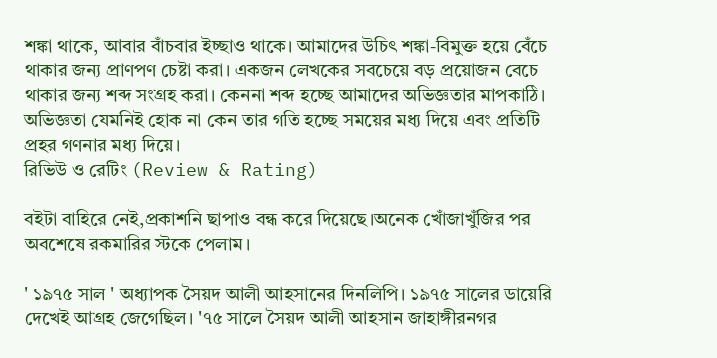শঙ্কা থাকে, আবার বাঁচবার ইচ্ছাও থাকে। আমাদের উচিৎ শঙ্কা-বিমুক্ত হয়ে বেঁচে থাকার জন্য প্রাণপণ চেষ্টা করা। একজন লেখকের সবচেয়ে বড় প্রয়োজন বেচে থাকার জন্য শব্দ সংগ্রহ করা। কেননা শব্দ হচ্ছে আমাদের অভিজ্ঞতার মাপকাঠি। অভিজ্ঞতা যেমনিই হোক না কেন তার গতি হচ্ছে সময়ের মধ্য দিয়ে এবং প্রতিটি প্রহর গণনার মধ্য দিয়ে।
রিভিউ ও রেটিং (Review & Rating)

বইটা বাহিরে নেই,প্রকাশনি ছাপাও বন্ধ করে দিয়েছে।অনেক খোঁজাখুঁজির পর অবশেষে রকমারির স্টকে পেলাম।

' ১৯৭৫ সাল ' অধ্যাপক সৈয়দ আলী আহসানের দিনলিপি। ১৯৭৫ সালের ডায়েরি দেখেই আগ্রহ জেগেছিল। '৭৫ সালে সৈয়দ আলী আহসান জাহাঙ্গীরনগর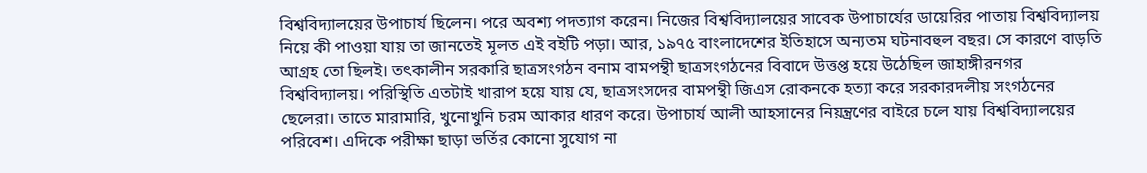বিশ্ববিদ্যালয়ের উপাচার্য ছিলেন। পরে অবশ্য পদত্যাগ করেন। নিজের বিশ্ববিদ্যালয়ের সাবেক উপাচার্যের ডায়েরির পাতায় বিশ্ববিদ্যালয় নিয়ে কী পাওয়া যায় তা জানতেই মূলত এই বইটি পড়া। আর, ১৯৭৫ বাংলাদেশের ইতিহাসে অন্যতম ঘটনাবহুল বছর। সে কারণে বাড়তি আগ্রহ তো ছিলই। তৎকালীন সরকারি ছাত্রসংগঠন বনাম বামপন্থী ছাত্রসংগঠনের বিবাদে উত্তপ্ত হয়ে উঠেছিল জাহাঙ্গীরনগর বিশ্ববিদ্যালয়। পরিস্থিতি এতটাই খারাপ হয়ে যায় যে, ছাত্রসংসদের বামপন্থী জিএস রোকনকে হত্যা করে সরকারদলীয় সংগঠনের ছেলেরা। তাতে মারামারি, খুনোখুনি চরম আকার ধারণ করে। উপাচার্য আলী আহসানের নিয়ন্ত্রণের বাইরে চলে যায় বিশ্ববিদ্যালয়ের পরিবেশ। এদিকে পরীক্ষা ছাড়া ভর্তির কোনো সুযোগ না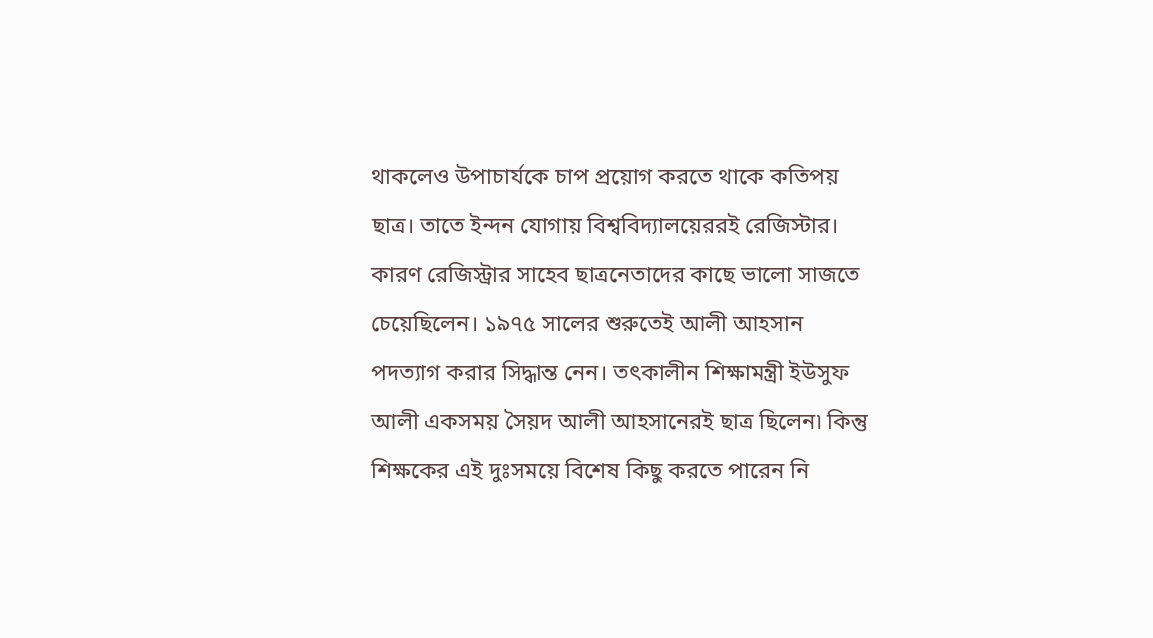থাকলেও উপাচার্যকে চাপ প্রয়োগ করতে থাকে কতিপয় ছাত্র। তাতে ইন্দন যোগায় বিশ্ববিদ্যালয়েররই রেজিস্টার। কারণ রেজিস্ট্রার সাহেব ছাত্রনেতাদের কাছে ভালো সাজতে চেয়েছিলেন। ১৯৭৫ সালের শুরুতেই আলী আহসান পদত্যাগ করার সিদ্ধান্ত নেন। তৎকালীন শিক্ষামন্ত্রী ইউসুফ আলী একসময় সৈয়দ আলী আহসানেরই ছাত্র ছিলেন৷ কিন্তু শিক্ষকের এই দুঃসময়ে বিশেষ কিছু করতে পারেন নি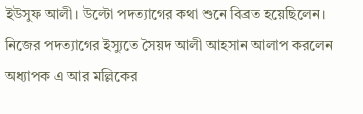ইউসুফ আলী। উল্টো পদত্যাগের কথা শুনে বিব্রত হয়েছিলেন। নিজের পদত্যাগের ইস্যুতে সৈয়দ আলী আহসান আলাপ করলেন অধ্যাপক এ আর মল্লিকের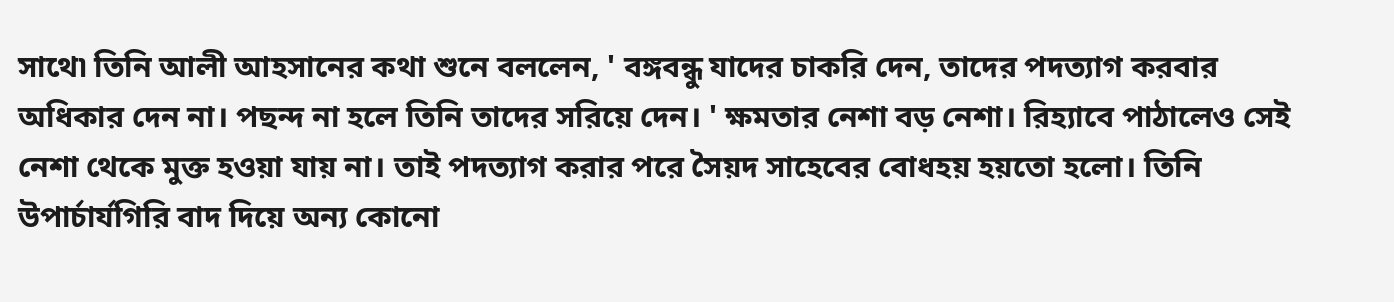সাথে৷ তিনি আলী আহসানের কথা শুনে বললেন, ' বঙ্গবন্ধু যাদের চাকরি দেন, তাদের পদত্যাগ করবার অধিকার দেন না। পছন্দ না হলে তিনি তাদের সরিয়ে দেন। ' ক্ষমতার নেশা বড় নেশা। রিহ্যাবে পাঠালেও সেই নেশা থেকে মুক্ত হওয়া যায় না। তাই পদত্যাগ করার পরে সৈয়দ সাহেবের বোধহয় হয়তো হলো। তিনি উপার্চার্যগিরি বাদ দিয়ে অন্য কোনো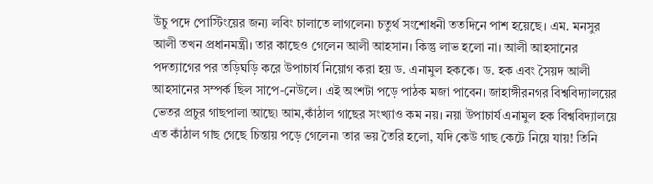উঁচু পদে পোস্টিংয়ের জন্য লবিং চালাতে লাগলেন৷ চতুর্থ সংশোধনী ততদিনে পাশ হয়েছে। এম. মনসুর আলী তখন প্রধানমন্ত্রী। তার কাছেও গেলেন আলী আহসান। কিন্তু লাভ হলো না। আলী আহসানের পদত্যাগের পর তড়িঘড়ি করে উপাচার্য নিয়োগ করা হয় ড. এনামুল হককে। ড. হক এবং সৈয়দ আলী আহসানের সম্পর্ক ছিল সাপে-নেউলে। এই অংশটা পড়ে পাঠক মজা পাবেন। জাহাঙ্গীরনগর বিশ্ববিদ্যালয়ের ভেতর প্রচুর গাছপালা আছে৷ আম,কাঁঠাল গাছের সংখ্যাও কম নয়। নয়া উপাচার্য এনামুল হক বিশ্ববিদ্যালয়ে এত কাঁঠাল গাছ গেছে চিন্তায় পড়ে গেলেন৷ তার ভয় তৈরি হলো, যদি কেউ গাছ কেটে নিয়ে যায়! তিনি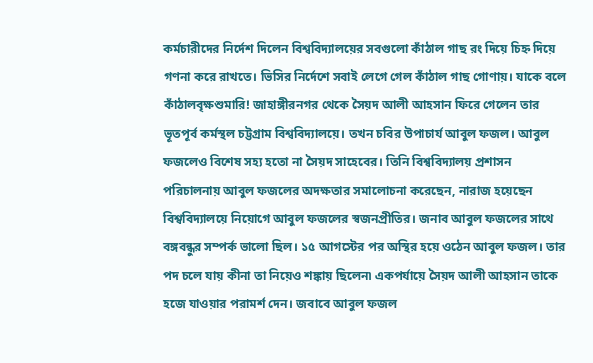কর্মচারীদের নির্দেশ দিলেন বিশ্ববিদ্যালয়ের সবগুলো কাঁঠাল গাছ রং দিয়ে চিহ্ন দিয়ে গণনা করে রাখতে। ভিসির নির্দেশে সবাই লেগে গেল কাঁঠাল গাছ গোণায়। যাকে বলে কাঁঠালবৃক্ষশুমারি! জাহাঙ্গীরনগর থেকে সৈয়দ আলী আহসান ফিরে গেলেন তার ভূতপূর্ব কর্মস্থল চট্টগ্রাম বিশ্ববিদ্যালয়ে। তখন চবির উপাচার্য আবুল ফজল। আবুল ফজলেও বিশেষ সহ্য হতো না সৈয়দ সাহেবের। তিনি বিশ্ববিদ্যালয় প্রশাসন পরিচালনায় আবুল ফজলের অদক্ষতার সমালোচনা করেছেন, নারাজ হয়েছেন বিশ্ববিদ্যালয়ে নিয়োগে আবুল ফজলের স্বজনপ্রীতির। জনাব আবুল ফজলের সাথে বঙ্গবন্ধুর সম্পর্ক ভালো ছিল। ১৫ আগস্টের পর অস্থির হয়ে ওঠেন আবুল ফজল। তার পদ চলে যায় কীনা তা নিয়েও শঙ্কায় ছিলেন৷ একপর্যায়ে সৈয়দ আলী আহসান তাকে হজে যাওয়ার পরামর্শ দেন। জবাবে আবুল ফজল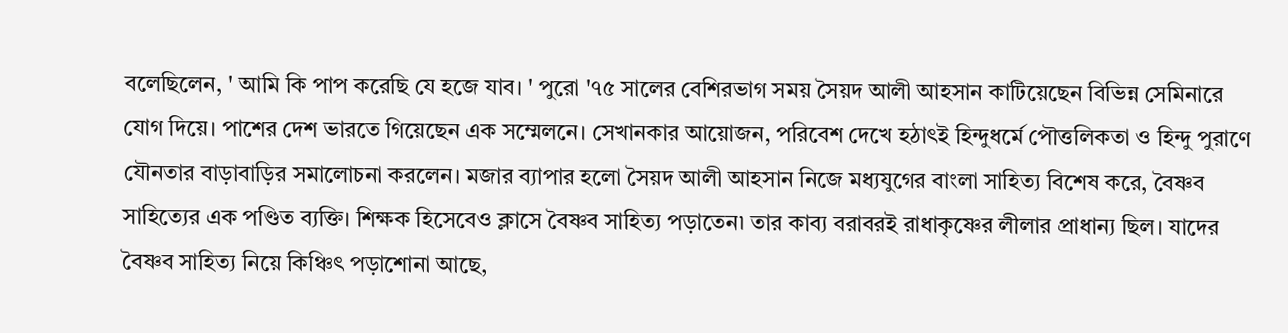বলেছিলেন, ' আমি কি পাপ করেছি যে হজে যাব। ' পুরো '৭৫ সালের বেশিরভাগ সময় সৈয়দ আলী আহসান কাটিয়েছেন বিভিন্ন সেমিনারে যোগ দিয়ে। পাশের দেশ ভারতে গিয়েছেন এক সম্মেলনে। সেখানকার আয়োজন, পরিবেশ দেখে হঠাৎই হিন্দুধর্মে পৌত্তলিকতা ও হিন্দু পুরাণে যৌনতার বাড়াবাড়ির সমালোচনা করলেন। মজার ব্যাপার হলো সৈয়দ আলী আহসান নিজে মধ্যযুগের বাংলা সাহিত্য বিশেষ করে, বৈষ্ণব সাহিত্যের এক পণ্ডিত ব্যক্তি। শিক্ষক হিসেবেও ক্লাসে বৈষ্ণব সাহিত্য পড়াতেন৷ তার কাব্য বরাবরই রাধাকৃষ্ণের লীলার প্রাধান্য ছিল। যাদের বৈষ্ণব সাহিত্য নিয়ে কিঞ্চিৎ পড়াশোনা আছে,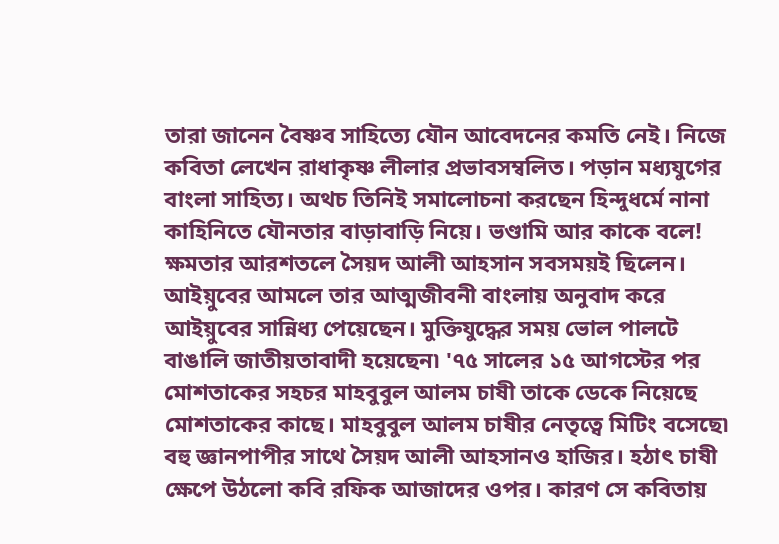তারা জানেন বৈষ্ণব সাহিত্যে যৌন আবেদনের কমতি নেই। নিজে কবিতা লেখেন রাধাকৃষ্ণ লীলার প্রভাবসম্বলিত। পড়ান মধ্যযুগের বাংলা সাহিত্য। অথচ তিনিই সমালোচনা করছেন হিন্দুধর্মে নানা কাহিনিতে যৌনতার বাড়াবাড়ি নিয়ে। ভণ্ডামি আর কাকে বলে! ক্ষমতার আরশতলে সৈয়দ আলী আহসান সবসময়ই ছিলেন। আইয়ুবের আমলে তার আত্মজীবনী বাংলায় অনুবাদ করে আইয়ুবের সান্নিধ্য পেয়েছেন। মুক্তিযুদ্ধের সময় ভোল পালটে বাঙালি জাতীয়তাবাদী হয়েছেন৷ '৭৫ সালের ১৫ আগস্টের পর মোশতাকের সহচর মাহবুবুল আলম চাষী তাকে ডেকে নিয়েছে মোশতাকের কাছে। মাহবুবুল আলম চাষীর নেতৃত্বে মিটিং বসেছে৷ বহু জ্ঞানপাপীর সাথে সৈয়দ আলী আহসানও হাজির। হঠাৎ চাষী ক্ষেপে উঠলো কবি রফিক আজাদের ওপর। কারণ সে কবিতায়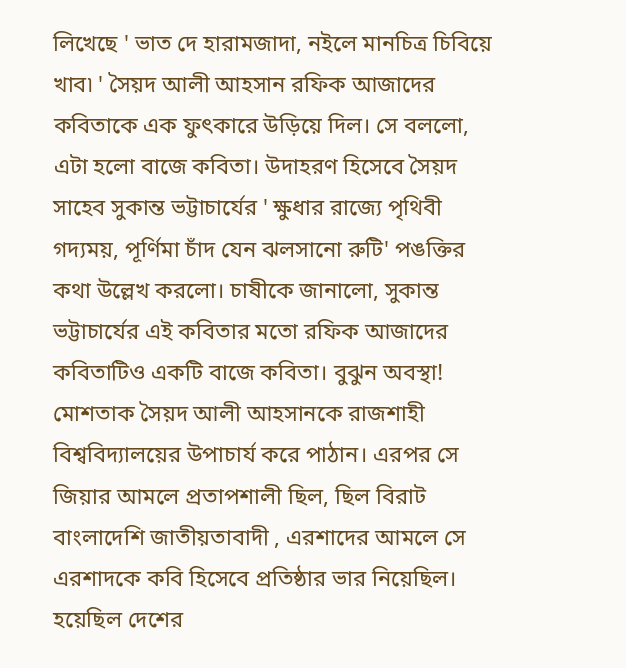লিখেছে ' ভাত দে হারামজাদা, নইলে মানচিত্র চিবিয়ে খাব৷ ' সৈয়দ আলী আহসান রফিক আজাদের কবিতাকে এক ফুৎকারে উড়িয়ে দিল। সে বললো, এটা হলো বাজে কবিতা। উদাহরণ হিসেবে সৈয়দ সাহেব সুকান্ত ভট্টাচার্যের ' ক্ষুধার রাজ্যে পৃথিবী গদ্যময়, পূর্ণিমা চাঁদ যেন ঝলসানো রুটি' পঙক্তির কথা উল্লেখ করলো। চাষীকে জানালো, সুকান্ত ভট্টাচার্যের এই কবিতার মতো রফিক আজাদের কবিতাটিও একটি বাজে কবিতা। বুঝুন অবস্থা! মোশতাক সৈয়দ আলী আহসানকে রাজশাহী বিশ্ববিদ্যালয়ের উপাচার্য করে পাঠান। এরপর সে জিয়ার আমলে প্রতাপশালী ছিল, ছিল বিরাট বাংলাদেশি জাতীয়তাবাদী , এরশাদের আমলে সে এরশাদকে কবি হিসেবে প্রতিষ্ঠার ভার নিয়েছিল। হয়েছিল দেশের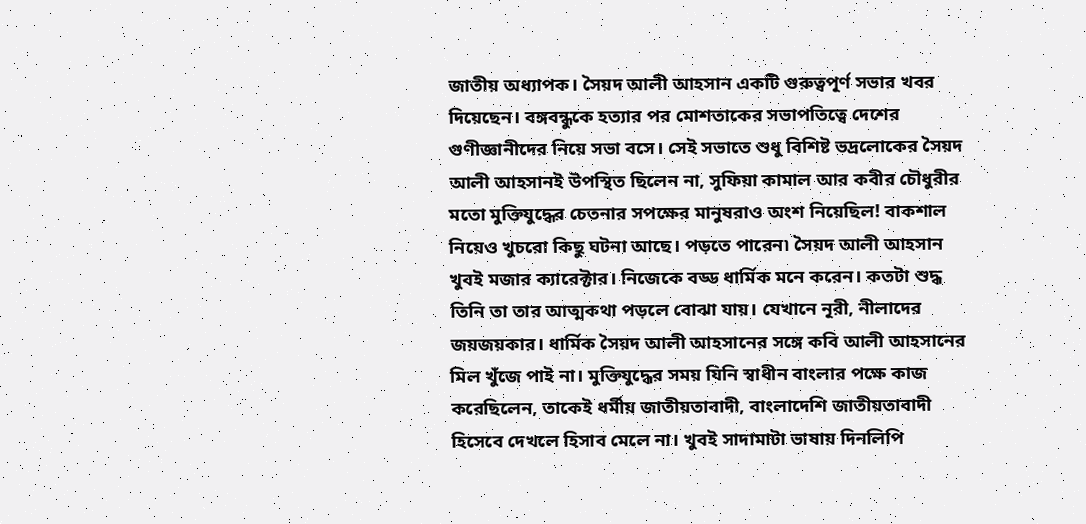জাতীয় অধ্যাপক। সৈয়দ আলী আহসান একটি গুরুত্বপূর্ণ সভার খবর দিয়েছেন। বঙ্গবন্ধুকে হত্যার পর মোশতাকের সভাপতিত্বে দেশের গুণীজ্ঞানীদের নিয়ে সভা বসে। সেই সভাতে শুধু বিশিষ্ট ভদ্রলোকের সৈয়দ আলী আহসানই উপস্থিত ছিলেন না, সুফিয়া কামাল আর কবীর চৌধুরীর মতো মুক্তিযুদ্ধের চেতনার সপক্ষের মানুষরাও অংশ নিয়েছিল! বাকশাল নিয়েও খুচরো কিছু ঘটনা আছে। পড়তে পারেন৷ সৈয়দ আলী আহসান খুবই মজার ক্যারেক্টার। নিজেকে বড্ড ধার্মিক মনে করেন। কতটা শুদ্ধ তিনি তা তার আত্মকথা পড়লে বোঝা যায়। যেখানে নূরী, নীলাদের জয়জয়কার। ধার্মিক সৈয়দ আলী আহসানের সঙ্গে কবি আলী আহসানের মিল খুঁজে পাই না। মুক্তিযুদ্ধের সময় যিনি স্বাধীন বাংলার পক্ষে কাজ করেছিলেন, তাকেই ধর্মীয় জাতীয়তাবাদী, বাংলাদেশি জাতীয়তাবাদী হিসেবে দেখলে হিসাব মেলে না। খুবই সাদামাটা ভাষায় দিনলিপি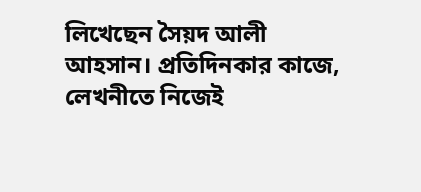লিখেছেন সৈয়দ আলী আহসান। প্রতিদিনকার কাজে, লেখনীতে নিজেই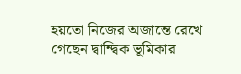হয়তো নিজের অজান্তে রেখে গেছেন দ্বান্দ্বিক ভূমিকার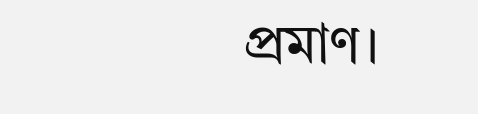প্রমাণ।